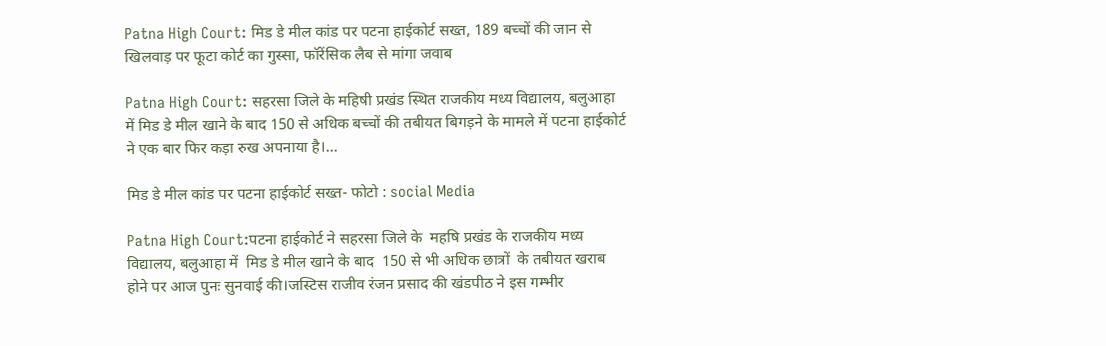Patna High Court: मिड डे मील कांड पर पटना हाईकोर्ट सख्त, 189 बच्चों की जान से खिलवाड़ पर फूटा कोर्ट का गुस्सा, फॉरेंसिक लैब से मांगा जवाब

Patna High Court: सहरसा जिले के महिषी प्रखंड स्थित राजकीय मध्य विद्यालय, बलुआहा में मिड डे मील खाने के बाद 150 से अधिक बच्चों की तबीयत बिगड़ने के मामले में पटना हाईकोर्ट ने एक बार फिर कड़ा रुख अपनाया है।...

मिड डे मील कांड पर पटना हाईकोर्ट सख्त- फोटो : social Media

Patna High Court:पटना हाईकोर्ट ने सहरसा जिले के  महषि प्रखंड के राजकीय मध्य विद्यालय, बलुआहा में  मिड डे मील खाने के बाद  150 से भी अधिक छात्रों  के तबीयत खराब होने पर आज पुनः सुनवाई की।जस्टिस राजीव रंजन प्रसाद की खंडपीठ ने इस गम्भीर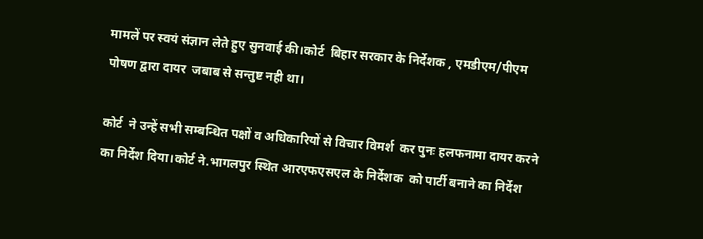मामलें पर स्वयं संज्ञान लेते हुए सुनवाई की।कोर्ट  बिहार सरकार के निर्देशक , एमडीएम/पीएम पोषण द्वारा दायर  जबाब से सन्तुष्ट नही था।

कोर्ट  ने उन्हें सभी सम्बन्धित पक्षों व अधिकारियों से विचार विमर्श  कर पुनः हलफनामा दायर करने का निर्देश दिया।कोर्ट ने.भागलपुर स्थित आरएफएसएल के निर्देशक  को पार्टी बनाने का निर्देश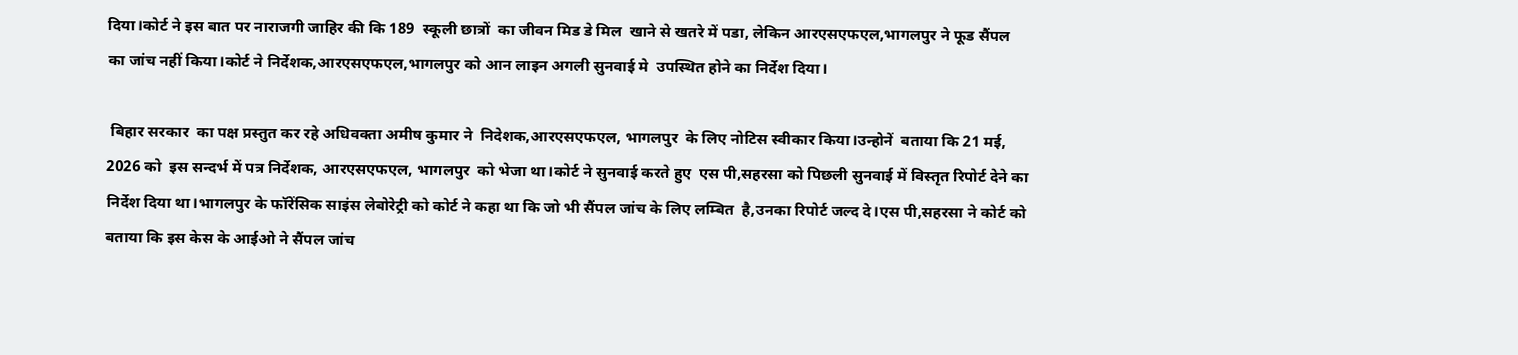दिया।कोर्ट ने इस बात पर नाराजगी जाहिर की कि 189  स्कूली छात्रों  का जीवन मिड डे मिल  खाने से खतरे में पडा, लेकिन आरएसएफएल,भागलपुर ने फूड सैंपल  का जांच नहीं किया।कोर्ट ने निर्देशक,आरएसएफएल,भागलपुर को आन लाइन अगली सुनवाई मे  उपस्थित होने का निर्देश दिया।

 बिहार सरकार  का पक्ष प्रस्तुत कर रहे अधिवक्ता अमीष कुमार ने  निदेशक,आरएसएफएल, भागलपुर  के लिए नोटिस स्वीकार किया।उन्होनें  बताया कि 21 मई, 2026 को  इस सन्दर्भ में पत्र निर्देशक, आरएसएफएल, भागलपुर  को भेजा था।कोर्ट ने सुनवाई करते हुए  एस पी,सहरसा को पिछली सुनवाई में विस्तृत रिपोर्ट देने का निर्देश दिया था।भागलपुर के फॉरेंसिक साइंस लेबोरेट्री को कोर्ट ने कहा था कि जो भी सैंपल जांच के लिए लम्बित  है,उनका रिपोर्ट जल्द दे।एस पी,सहरसा ने कोर्ट को बताया कि इस केस के आईओ ने सैंपल जांच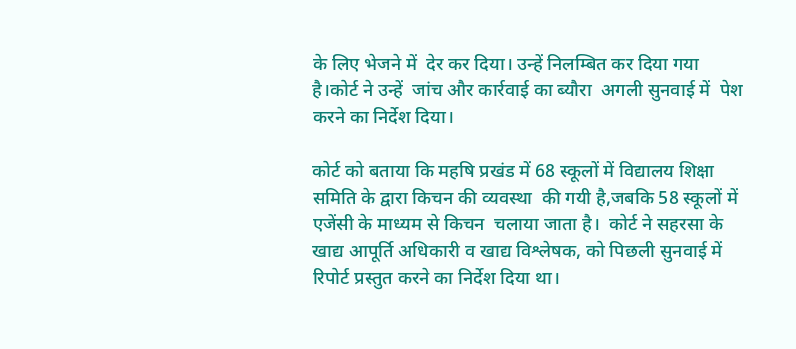के लिए भेजने में  देर कर दिया। उन्हें निलम्बित कर दिया गया है।कोर्ट ने उन्हें  जांच और कार्रवाई का ब्यौरा  अगली सुनवाई में  पेश करने का निर्देश दिया।

कोर्ट को बताया कि महषि प्रखंड में 68 स्कूलों में विद्यालय शिक्षा समिति के द्वारा किचन की व्यवस्था  की गयी है,जबकि 58 स्कूलों में एजेंसी के माध्यम से किचन  चलाया जाता है।  कोर्ट ने सहरसा के खाद्य आपूर्ति अधिकारी व खाद्य विश्लेषक, को पिछली सुनवाई में रिपोर्ट प्रस्तुत करने का निर्देश दिया था।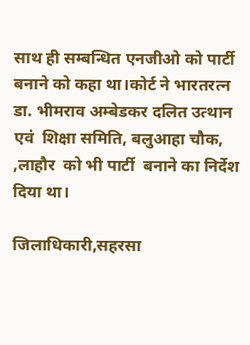साथ ही सम्बन्धित एनजीओ को पार्टी बनाने को कहा था।कोर्ट ने भारतरत्न डा. भीमराव अम्बेडकर दलित उत्थान एवं  शिक्षा समिति, बलुआहा चौक, ,लाहौर  को भी पार्टी  बनाने का निर्देश दिया था।

जिलाधिकारी,सहरसा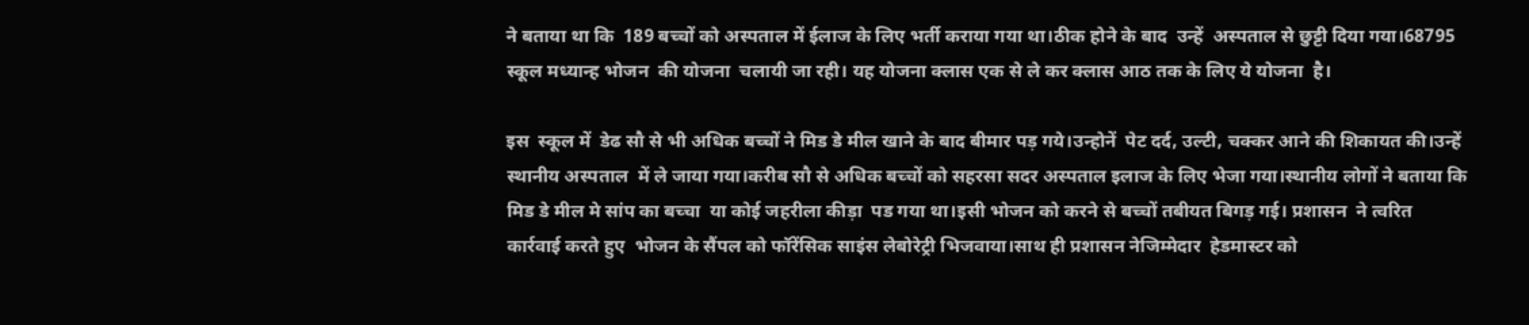ने बताया था कि  189 बच्चों को अस्पताल में ईलाज के लिए भर्ती कराया गया था।ठीक होने के बाद  उन्हें  अस्पताल से छुट्टी दिया गया।68795 स्कूल मध्यान्ह भोजन  की योजना  चलायी जा रही। यह योजना क्लास एक से ले कर क्लास आठ तक के लिए ये योजना  है।

इस  स्कूल में  डेढ सौ से भी अधिक बच्चों ने मिड डे मील खाने के बाद बीमार पड़ गये।उन्होनें  पेट दर्द, उल्टी, चक्कर आने की शिकायत की।उन्हें स्थानीय अस्पताल  में ले जाया गया।करीब सौ से अधिक बच्चों को सहरसा सदर अस्पताल इलाज के लिए भेजा गया।स्थानीय लोगों ने बताया कि मिड डे मील मे सांप का बच्चा  या कोई जहरीला कीड़ा  पड गया था।इसी भोजन को करने से बच्चों तबीयत बिगड़ गई। प्रशासन  ने त्वरित कार्रवाई करते हुए  भोजन के सैंपल को फॉरेंसिक साइंस लेबोरेट्री भिजवाया।साथ ही प्रशासन नेजिम्मेदार  हेडमास्टर को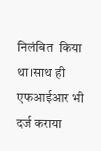निलंबित  किया था।साथ ही एफआईआर भी दर्ज कराया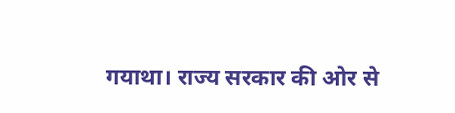गयाथा। राज्य सरकार की ओर से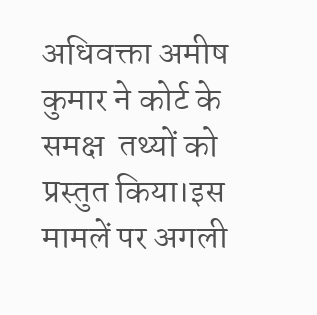अधिवक्ता अमीष कुमार ने कोर्ट के समक्ष  तथ्यों को प्रस्तुत किया।इस मामलें पर अगली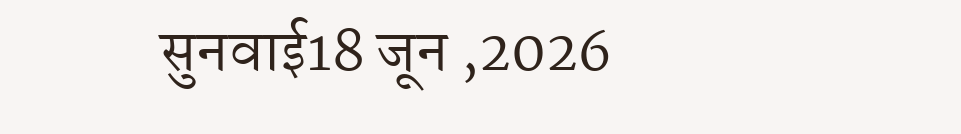सुनवाई18 जून ,2026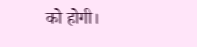को होगी।